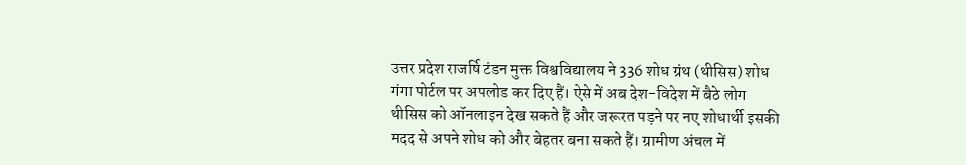उत्तर प्रदेश राजर्षि टंडन मुक्त विश्वविद्यालय ने 336 शोध ग्रंथ (थीसिस) शोध गंगा पोर्टल पर अपलोड कर दिए हैं। ऐसे में अब देश-विदेश में बैठे लोग थीसिस को ऑनलाइन देख सकते हैं और जरूरत पड़ने पर नए शोधार्थी इसकी मदद से अपने शोध को और बेहतर बना सकते हैं। ग्रामीण अंचल में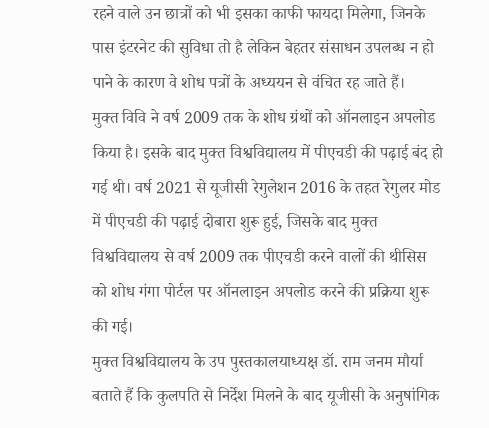रहने वाले उन छात्रों को भी इसका काफी फायदा मिलेगा, जिनके पास इंटरनेट की सुविधा तो है लेकिन बेहतर संसाधन उपलब्ध न हो पाने के कारण वे शोध पत्रों के अध्ययन से वंचित रह जाते हैं।
मुक्त विवि ने वर्ष 2009 तक के शोध ग्रंथों को ऑनलाइन अपलोड किया है। इसके बाद मुक्त विश्वविद्यालय में पीएचडी की पढ़ाई बंद हो गई थी। वर्ष 2021 से यूजीसी रेगुलेशन 2016 के तहत रेगुलर मोड में पीएचडी की पढ़ाई दोबारा शुरू हुई, जिसके बाद मुक्त विश्वविद्यालय से वर्ष 2009 तक पीएचडी करने वालों की थीसिस को शोध गंगा पोर्टल पर ऑनलाइन अपलोड करने की प्रक्रिया शुरू की गई।
मुक्त विश्वविद्यालय के उप पुस्तकालयाध्यक्ष डॉ. राम जनम मौर्या बताते हैं कि कुलपति से निर्देश मिलने के बाद यूजीसी के अनुषांगिक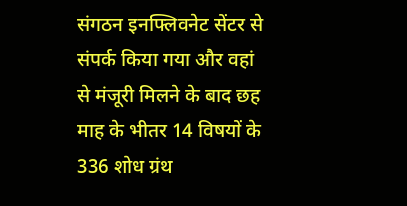संगठन इनफ्लिवनेट सेंटर से संपर्क किया गया और वहां से मंजूरी मिलने के बाद छह माह के भीतर 14 विषयों के 336 शोध ग्रंथ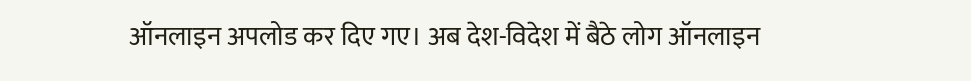ऑनलाइन अपलोड कर दिए गए। अब देश-विदेश में बैठे लोग ऑनलाइन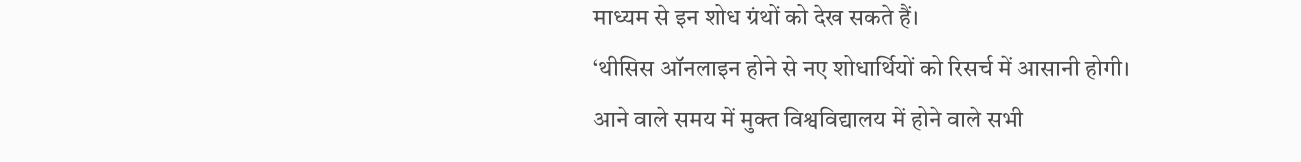माध्यम से इन शोध ग्रंथों को देख सकते हैं।
‘थीसिस ऑनलाइन होने से नए शोधार्थियों को रिसर्च में आसानी होगी। आने वाले समय में मुक्त विश्वविद्यालय में होने वाले सभी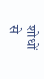शोधों से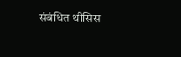संबंधित थीसिस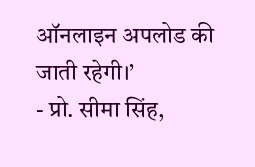ऑनलाइन अपलोड की जाती रहेगी।’
- प्रो. सीमा सिंह,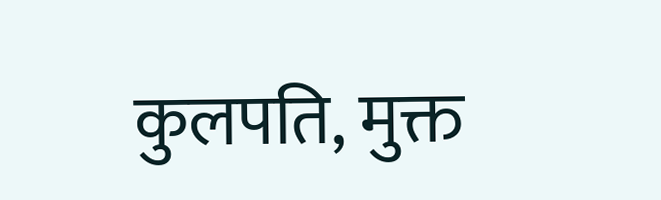कुलपति, मुक्त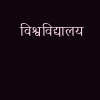विश्वविद्यालय